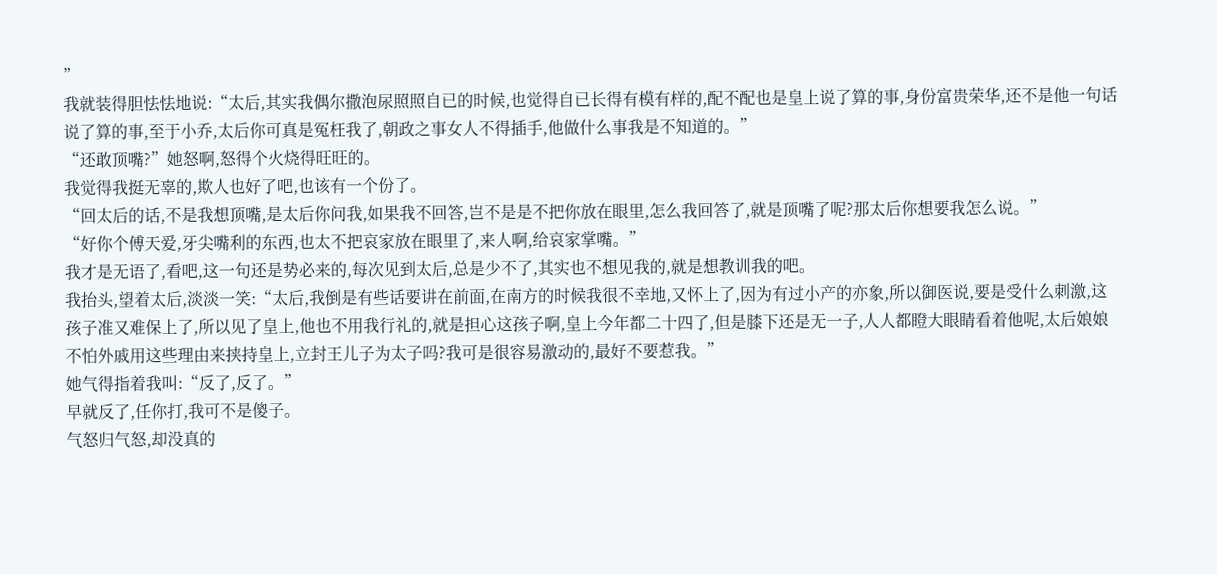”
我就装得胆怯怯地说:“太后,其实我偶尔撒泡尿照照自已的时候,也觉得自已长得有模有样的,配不配也是皇上说了算的事,身份富贵荣华,还不是他一句话说了算的事,至于小乔,太后你可真是冤枉我了,朝政之事女人不得插手,他做什么事我是不知道的。”
“还敢顶嘴?”她怒啊,怒得个火烧得旺旺的。
我觉得我挺无辜的,欺人也好了吧,也该有一个份了。
“回太后的话,不是我想顶嘴,是太后你问我,如果我不回答,岂不是是不把你放在眼里,怎么我回答了,就是顶嘴了呢?那太后你想要我怎么说。”
“好你个傅天爱,牙尖嘴利的东西,也太不把哀家放在眼里了,来人啊,给哀家掌嘴。”
我才是无语了,看吧,这一句还是势必来的,每次见到太后,总是少不了,其实也不想见我的,就是想教训我的吧。
我抬头,望着太后,淡淡一笑:“太后,我倒是有些话要讲在前面,在南方的时候我很不幸地,又怀上了,因为有过小产的亦象,所以御医说,要是受什么刺激,这孩子准又难保上了,所以见了皇上,他也不用我行礼的,就是担心这孩子啊,皇上今年都二十四了,但是膝下还是无一子,人人都瞪大眼睛看着他呢,太后娘娘不怕外戚用这些理由来挟持皇上,立封王儿子为太子吗?我可是很容易激动的,最好不要惹我。”
她气得指着我叫:“反了,反了。”
早就反了,任你打,我可不是傻子。
气怒归气怒,却没真的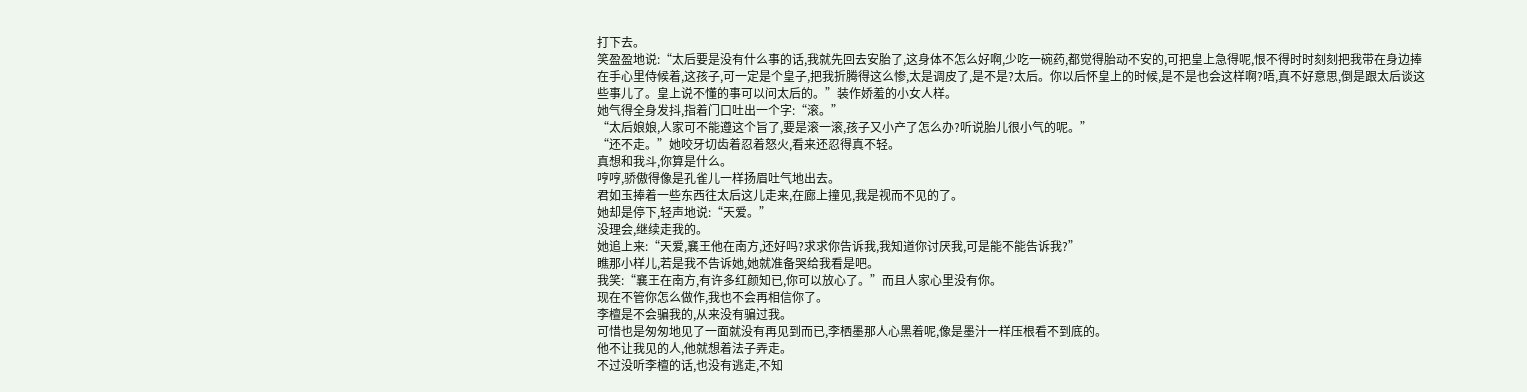打下去。
笑盈盈地说:“太后要是没有什么事的话,我就先回去安胎了,这身体不怎么好啊,少吃一碗药,都觉得胎动不安的,可把皇上急得呢,恨不得时时刻刻把我带在身边捧在手心里侍候着,这孩子,可一定是个皇子,把我折腾得这么惨,太是调皮了,是不是?太后。你以后怀皇上的时候,是不是也会这样啊?唔,真不好意思,倒是跟太后谈这些事儿了。皇上说不懂的事可以问太后的。”装作娇羞的小女人样。
她气得全身发抖,指着门口吐出一个字:“滚。”
“太后娘娘,人家可不能遵这个旨了,要是滚一滚,孩子又小产了怎么办?听说胎儿很小气的呢。”
“还不走。”她咬牙切齿着忍着怒火,看来还忍得真不轻。
真想和我斗,你算是什么。
哼哼,骄傲得像是孔雀儿一样扬眉吐气地出去。
君如玉捧着一些东西往太后这儿走来,在廊上撞见,我是视而不见的了。
她却是停下,轻声地说:“天爱。”
没理会,继续走我的。
她追上来:“天爱,襄王他在南方,还好吗?求求你告诉我,我知道你讨厌我,可是能不能告诉我?”
瞧那小样儿,若是我不告诉她,她就准备哭给我看是吧。
我笑:“襄王在南方,有许多红颜知已,你可以放心了。”而且人家心里没有你。
现在不管你怎么做作,我也不会再相信你了。
李檀是不会骗我的,从来没有骗过我。
可惜也是匆匆地见了一面就没有再见到而已,李栖墨那人心黑着呢,像是墨汁一样压根看不到底的。
他不让我见的人,他就想着法子弄走。
不过没听李檀的话,也没有逃走,不知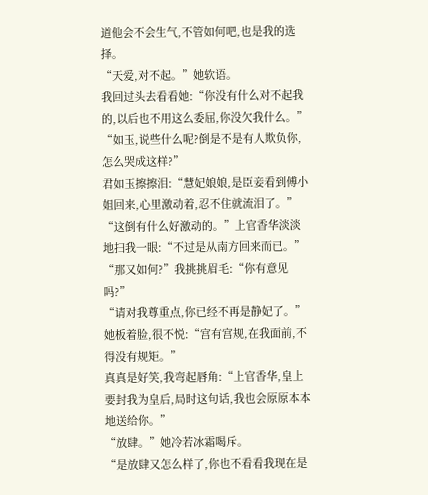道他会不会生气,不管如何吧,也是我的选择。
“天爱,对不起。”她软语。
我回过头去看看她:“你没有什么对不起我的,以后也不用这么委屈,你没欠我什么。”
“如玉,说些什么呢?倒是不是有人欺负你,怎么哭成这样?”
君如玉擦擦泪:“慧妃娘娘,是臣妾看到傅小姐回来,心里激动着,忍不住就流泪了。”
“这倒有什么好激动的。”上官香华淡淡地扫我一眼:“不过是从南方回来而已。”
“那又如何?”我挑挑眉毛:“你有意见吗?”
“请对我尊重点,你已经不再是静妃了。”她板着脸,很不悦:“宫有宫规,在我面前,不得没有规矩。”
真真是好笑,我弯起唇角:“上官香华,皇上要封我为皇后,局时这句话,我也会原原本本地送给你。”
“放肆。”她冷若冰霜喝斥。
“是放肆又怎么样了,你也不看看我现在是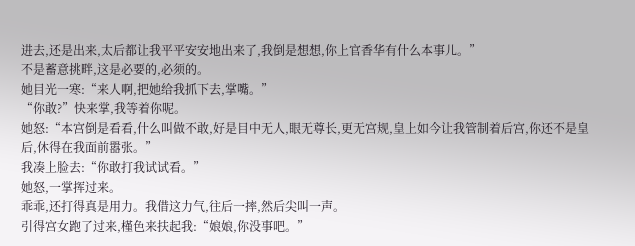进去,还是出来,太后都让我平平安安地出来了,我倒是想想,你上官香华有什么本事儿。”
不是蓄意挑畔,这是必要的,必须的。
她目光一寒:“来人啊,把她给我抓下去,掌嘴。”
“你敢?”快来掌,我等着你呢。
她怒:“本宫倒是看看,什么叫做不敢,好是目中无人,眼无尊长,更无宫规,皇上如今让我管制着后宫,你还不是皇后,休得在我面前嚣张。”
我凑上脸去:“你敢打我试试看。”
她怒,一掌挥过来。
乖乖,还打得真是用力。我借这力气,往后一摔,然后尖叫一声。
引得宫女跑了过来,槿色来扶起我:“娘娘,你没事吧。”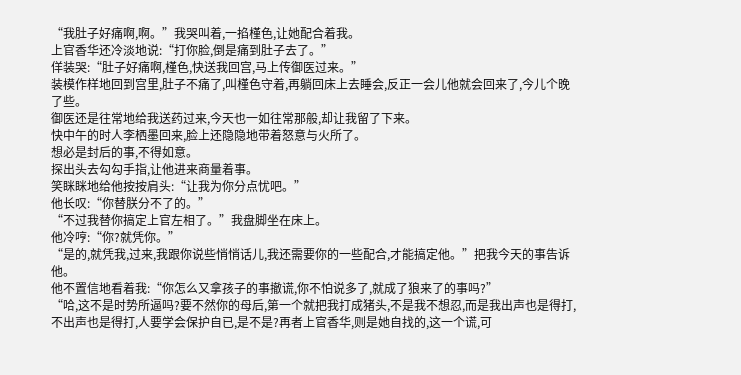“我肚子好痛啊,啊。”我哭叫着,一掐槿色,让她配合着我。
上官香华还冷淡地说:“打你脸,倒是痛到肚子去了。”
佯装哭:“肚子好痛啊,槿色,快送我回宫,马上传御医过来。”
装模作样地回到宫里,肚子不痛了,叫槿色守着,再躺回床上去睡会,反正一会儿他就会回来了,今儿个晚了些。
御医还是往常地给我送药过来,今天也一如往常那般,却让我留了下来。
快中午的时人李栖墨回来,脸上还隐隐地带着怒意与火所了。
想必是封后的事,不得如意。
探出头去勾勾手指,让他进来商量着事。
笑眯眯地给他按按肩头:“让我为你分点忧吧。”
他长叹:“你替朕分不了的。”
“不过我替你搞定上官左相了。”我盘脚坐在床上。
他冷哼:“你?就凭你。”
“是的,就凭我,过来,我跟你说些悄悄话儿,我还需要你的一些配合,才能搞定他。”把我今天的事告诉他。
他不置信地看着我:“你怎么又拿孩子的事撤谎,你不怕说多了,就成了狼来了的事吗?”
“哈,这不是时势所逼吗?要不然你的母后,第一个就把我打成猪头,不是我不想忍,而是我出声也是得打,不出声也是得打,人要学会保护自已,是不是?再者上官香华,则是她自找的,这一个谎,可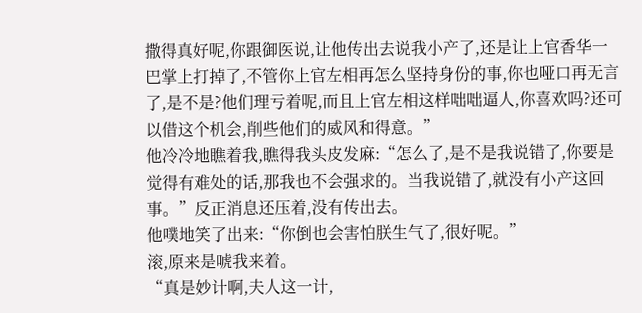撒得真好呢,你跟御医说,让他传出去说我小产了,还是让上官香华一巴掌上打掉了,不管你上官左相再怎么坚持身份的事,你也哑口再无言了,是不是?他们理亏着呢,而且上官左相这样咄咄逼人,你喜欢吗?还可以借这个机会,削些他们的威风和得意。”
他冷冷地瞧着我,瞧得我头皮发麻:“怎么了,是不是我说错了,你要是觉得有难处的话,那我也不会强求的。当我说错了,就没有小产这回事。”反正消息还压着,没有传出去。
他噗地笑了出来:“你倒也会害怕朕生气了,很好呢。”
滚,原来是唬我来着。
“真是妙计啊,夫人这一计,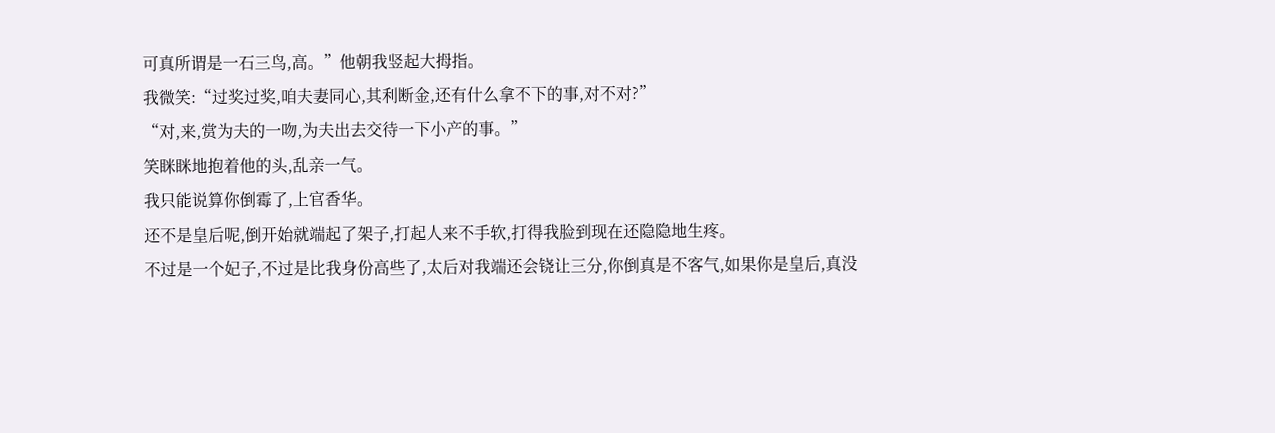可真所谓是一石三鸟,高。”他朝我竖起大拇指。
我微笑:“过奖过奖,咱夫妻同心,其利断金,还有什么拿不下的事,对不对?”
“对,来,赏为夫的一吻,为夫出去交待一下小产的事。”
笑眯眯地抱着他的头,乱亲一气。
我只能说算你倒霉了,上官香华。
还不是皇后呢,倒开始就端起了架子,打起人来不手软,打得我脸到现在还隐隐地生疼。
不过是一个妃子,不过是比我身份高些了,太后对我端还会铙让三分,你倒真是不客气,如果你是皇后,真没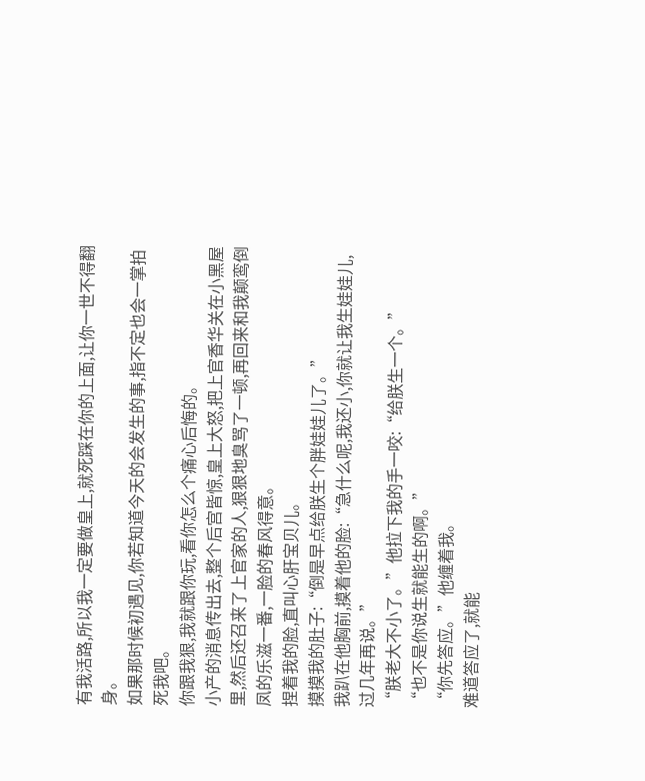有我活路,所以我一定要做皇上,就死踩在你的上面,让你一世不得翻身。
如果那时候初遇见,你若知道今天的会发生的事,指不定也会一掌拍死我吧。
你跟我狠,我就跟你玩,看你怎么个痛心后悔的。
小产的消息传出去,整个后宫皆惊,皇上大怒,把上官香华关在小黑屋里,然后还召来了上官家的人,狠狠地臭骂了一顿,再回来和我颠鸾倒凤的乐滋一番,一脸的春风得意。
捏着我的脸,直叫心肝宝贝儿。
摸摸我的肚子:“倒是早点给朕生个胖娃娃儿了。”
我趴在他胸前,摸着他的脸:“急什么呢,我还小,你就让我生娃娃儿,过几年再说。”
“朕老大不小了。”他拉下我的手一咬:“给朕生一个。”
“也不是你说生就能生的啊。”
“你先答应。”他缠着我。
难道答应了,就能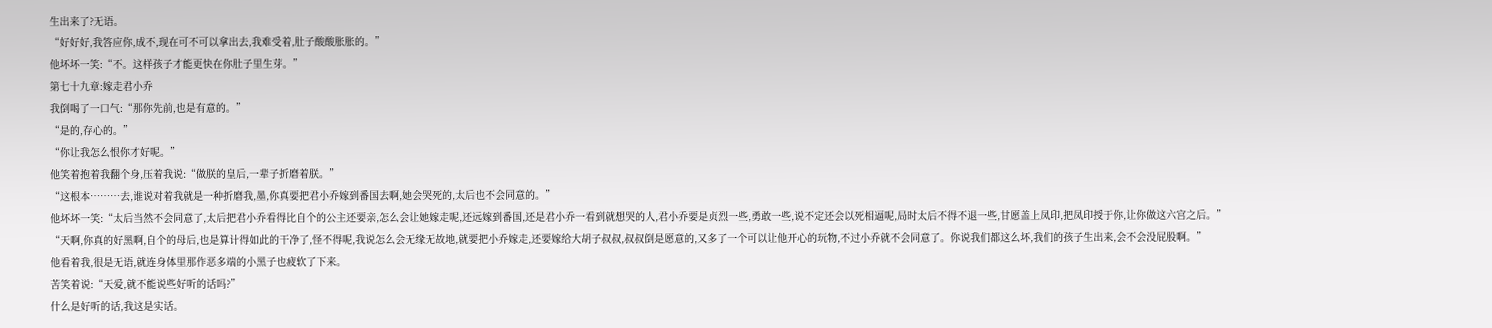生出来了?无语。
“好好好,我答应你,成不,现在可不可以拿出去,我难受着,肚子酸酸胀胀的。”
他坏坏一笑:“不。这样孩子才能更快在你肚子里生芽。”
第七十九章:嫁走君小乔
我倒喝了一口气:“那你先前,也是有意的。”
“是的,存心的。”
“你让我怎么恨你才好呢。”
他笑着抱着我翻个身,压着我说:“做朕的皇后,一辈子折磨着朕。”
“这根本………去,谁说对着我就是一种折磨我,墨,你真要把君小乔嫁到番国去啊,她会哭死的,太后也不会同意的。”
他坏坏一笑:“太后当然不会同意了,太后把君小乔看得比自个的公主还要亲,怎么会让她嫁走呢,还远嫁到番国,还是君小乔一看到就想哭的人,君小乔要是贞烈一些,勇敢一些,说不定还会以死相逼呢,局时太后不得不退一些,甘愿盖上凤印,把凤印授于你,让你做这六宫之后。”
“天啊,你真的好黑啊,自个的母后,也是算计得如此的干净了,怪不得呢,我说怎么会无缘无故地,就要把小乔嫁走,还要嫁给大胡子叔叔,叔叔倒是愿意的,又多了一个可以让他开心的玩物,不过小乔就不会同意了。你说我们都这么坏,我们的孩子生出来,会不会没屁股啊。”
他看着我,很是无语,就连身体里那作恶多端的小黑子也疲软了下来。
苦笑着说:“天爱,就不能说些好听的话吗?”
什么是好听的话,我这是实话。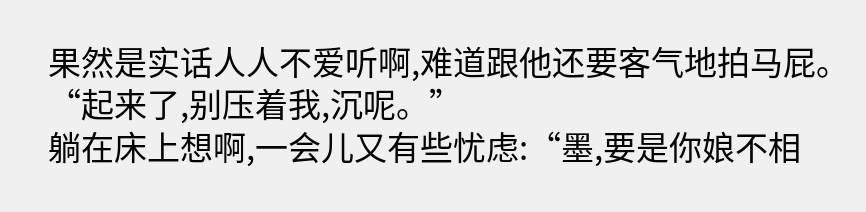果然是实话人人不爱听啊,难道跟他还要客气地拍马屁。
“起来了,别压着我,沉呢。”
躺在床上想啊,一会儿又有些忧虑:“墨,要是你娘不相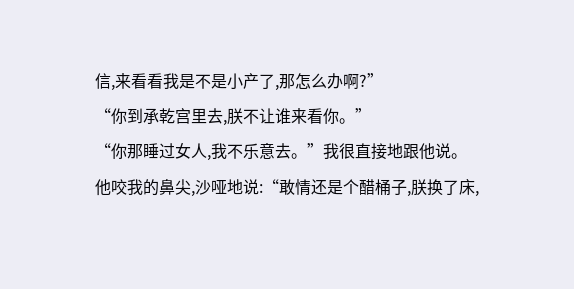信,来看看我是不是小产了,那怎么办啊?”
“你到承乾宫里去,朕不让谁来看你。”
“你那睡过女人,我不乐意去。”我很直接地跟他说。
他咬我的鼻尖,沙哑地说:“敢情还是个醋桶子,朕换了床,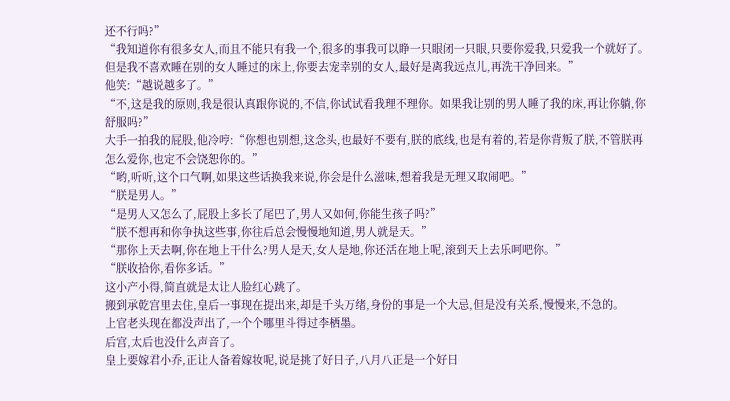还不行吗?”
“我知道你有很多女人,而且不能只有我一个,很多的事我可以睁一只眼闭一只眼,只要你爱我,只爱我一个就好了。但是我不喜欢睡在别的女人睡过的床上,你要去宠幸别的女人,最好是离我远点儿,再洗干净回来。”
他笑:“越说越多了。”
“不,这是我的原则,我是很认真跟你说的,不信,你试试看我理不理你。如果我让别的男人睡了我的床,再让你躺,你舒服吗?”
大手一拍我的屁股,他冷哼:“你想也别想,这念头,也最好不要有,朕的底线,也是有着的,若是你背叛了朕,不管朕再怎么爱你,也定不会饶恕你的。”
“哟,听听,这个口气啊,如果这些话换我来说,你会是什么滋味,想着我是无理又取闹吧。”
“朕是男人。”
“是男人又怎么了,屁股上多长了尾巴了,男人又如何,你能生孩子吗?”
“朕不想再和你争执这些事,你往后总会慢慢地知道,男人就是天。”
“那你上天去啊,你在地上干什么?男人是天,女人是地,你还活在地上呢,滚到天上去乐呵吧你。”
“朕收拾你,看你多话。”
这小产小得,简直就是太让人脸红心跳了。
搬到承乾宫里去住,皇后一事现在提出来,却是千头万绪,身份的事是一个大忌,但是没有关系,慢慢来,不急的。
上官老头现在都没声出了,一个个哪里斗得过李栖墨。
后宫,太后也没什么声音了。
皇上要嫁君小乔,正让人备着嫁妆呢,说是挑了好日子,八月八正是一个好日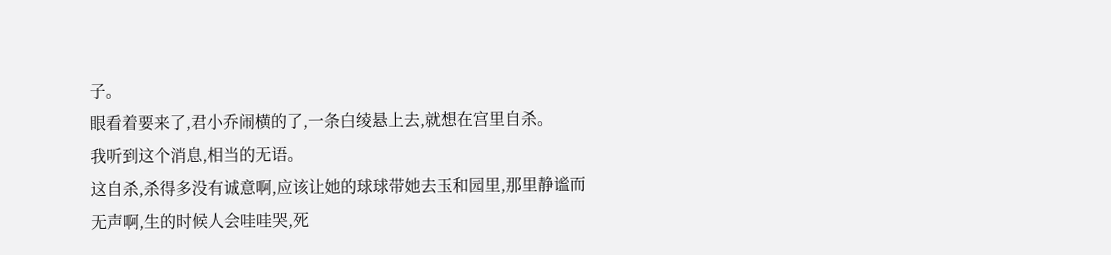子。
眼看着要来了,君小乔闹横的了,一条白绫悬上去,就想在宫里自杀。
我听到这个消息,相当的无语。
这自杀,杀得多没有诚意啊,应该让她的球球带她去玉和园里,那里静谧而无声啊,生的时候人会哇哇哭,死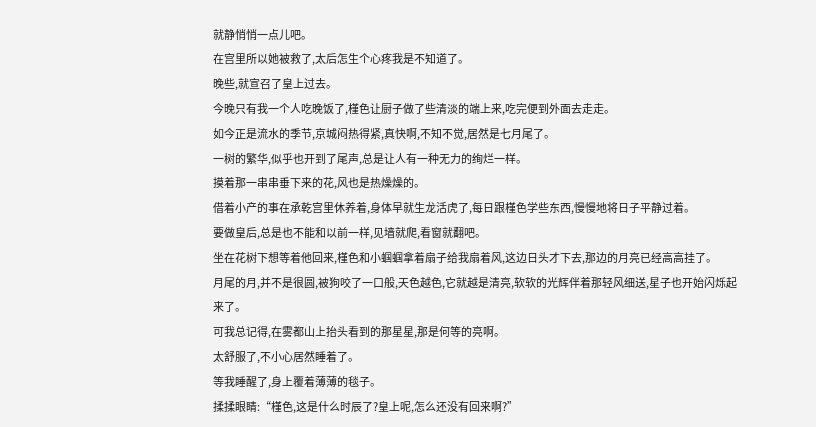就静悄悄一点儿吧。
在宫里所以她被救了,太后怎生个心疼我是不知道了。
晚些,就宣召了皇上过去。
今晚只有我一个人吃晚饭了,槿色让厨子做了些清淡的端上来,吃完便到外面去走走。
如今正是流水的季节,京城闷热得紧,真快啊,不知不觉,居然是七月尾了。
一树的繁华,似乎也开到了尾声,总是让人有一种无力的绚烂一样。
摸着那一串串垂下来的花,风也是热燥燥的。
借着小产的事在承乾宫里休养着,身体早就生龙活虎了,每日跟槿色学些东西,慢慢地将日子平静过着。
要做皇后,总是也不能和以前一样,见墙就爬,看窗就翻吧。
坐在花树下想等着他回来,槿色和小蝈蝈拿着扇子给我扇着风,这边日头才下去,那边的月亮已经高高挂了。
月尾的月,并不是很圆,被狗咬了一口般,天色越色,它就越是清亮,软软的光辉伴着那轻风细送,星子也开始闪烁起来了。
可我总记得,在雾都山上抬头看到的那星星,那是何等的亮啊。
太舒服了,不小心居然睡着了。
等我睡醒了,身上覆着薄薄的毯子。
揉揉眼睛:“槿色,这是什么时辰了?皇上呢,怎么还没有回来啊?”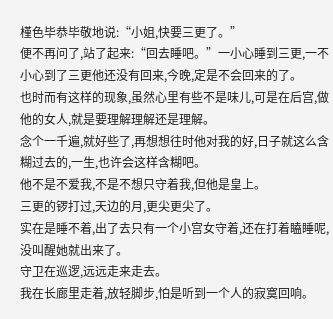槿色毕恭毕敬地说:“小姐,快要三更了。”
便不再问了,站了起来:“回去睡吧。”一小心睡到三更,一不小心到了三更他还没有回来,今晚,定是不会回来的了。
也时而有这样的现象,虽然心里有些不是味儿,可是在后宫,做他的女人,就是要理解理解还是理解。
念个一千遍,就好些了,再想想往时他对我的好,日子就这么含糊过去的,一生,也许会这样含糊吧。
他不是不爱我,不是不想只守着我,但他是皇上。
三更的锣打过,天边的月,更尖更尖了。
实在是睡不着,出了去只有一个小宫女守着,还在打着瞌睡呢,没叫醒她就出来了。
守卫在巡逻,远远走来走去。
我在长廊里走着,放轻脚步,怕是听到一个人的寂寞回响。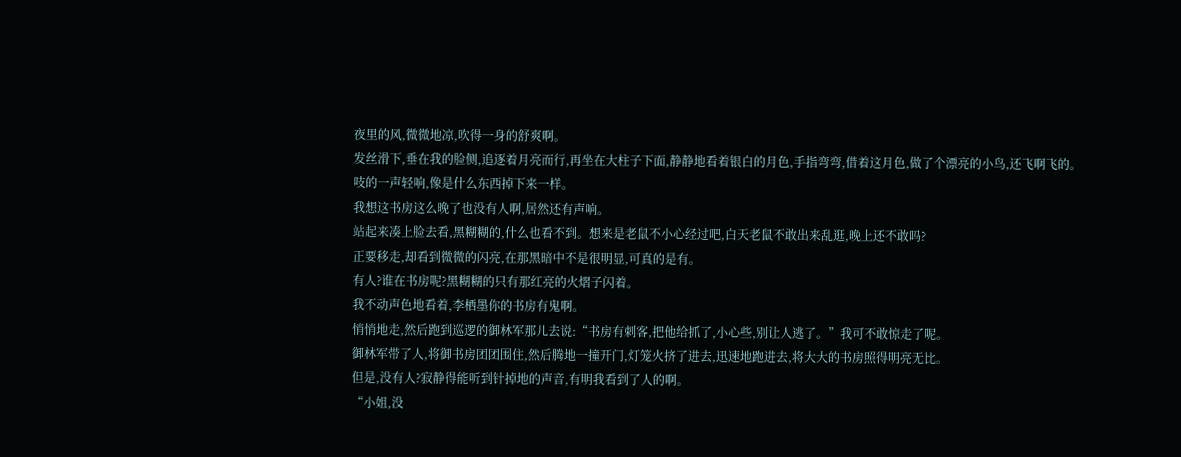夜里的风,微微地凉,吹得一身的舒爽啊。
发丝滑下,垂在我的脸侧,追逐着月亮而行,再坐在大柱子下面,静静地看着银白的月色,手指弯弯,借着这月色,做了个漂亮的小鸟,还飞啊飞的。
吱的一声轻响,像是什么东西掉下来一样。
我想这书房这么晚了也没有人啊,居然还有声响。
站起来凑上脸去看,黑糊糊的,什么也看不到。想来是老鼠不小心经过吧,白天老鼠不敢出来乱逛,晚上还不敢吗?
正要移走,却看到微微的闪亮,在那黑暗中不是很明显,可真的是有。
有人?谁在书房呢?黑糊糊的只有那红亮的火熠子闪着。
我不动声色地看着,李栖墨你的书房有鬼啊。
悄悄地走,然后跑到巡逻的御林军那儿去说:“书房有刺客,把他给抓了,小心些,别让人逃了。”我可不敢惊走了呢。
御林军带了人,将御书房团团围住,然后腾地一撞开门,灯笼火挤了进去,迅速地跑进去,将大大的书房照得明亮无比。
但是,没有人?寂静得能听到针掉地的声音,有明我看到了人的啊。
“小姐,没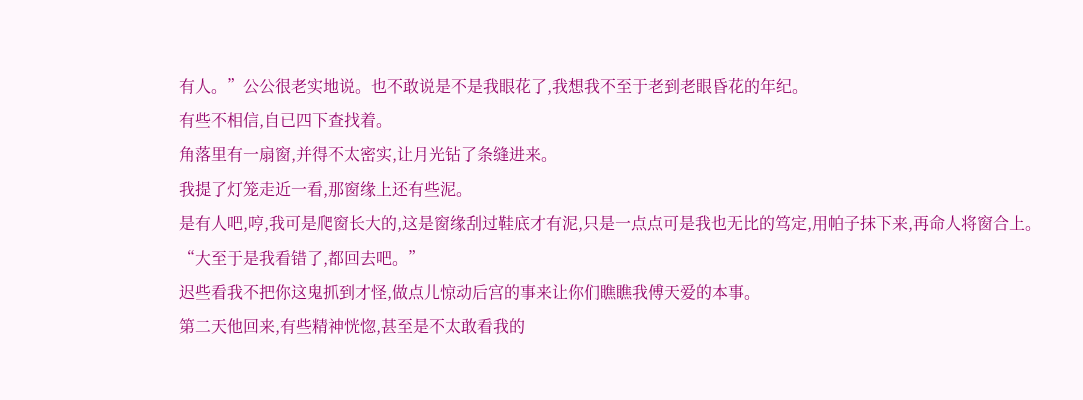有人。”公公很老实地说。也不敢说是不是我眼花了,我想我不至于老到老眼昏花的年纪。
有些不相信,自已四下查找着。
角落里有一扇窗,并得不太密实,让月光钻了条缝进来。
我提了灯笼走近一看,那窗缘上还有些泥。
是有人吧,哼,我可是爬窗长大的,这是窗缘刮过鞋底才有泥,只是一点点可是我也无比的笃定,用帕子抹下来,再命人将窗合上。
“大至于是我看错了,都回去吧。”
迟些看我不把你这鬼抓到才怪,做点儿惊动后宫的事来让你们瞧瞧我傅天爱的本事。
第二天他回来,有些精神恍惚,甚至是不太敢看我的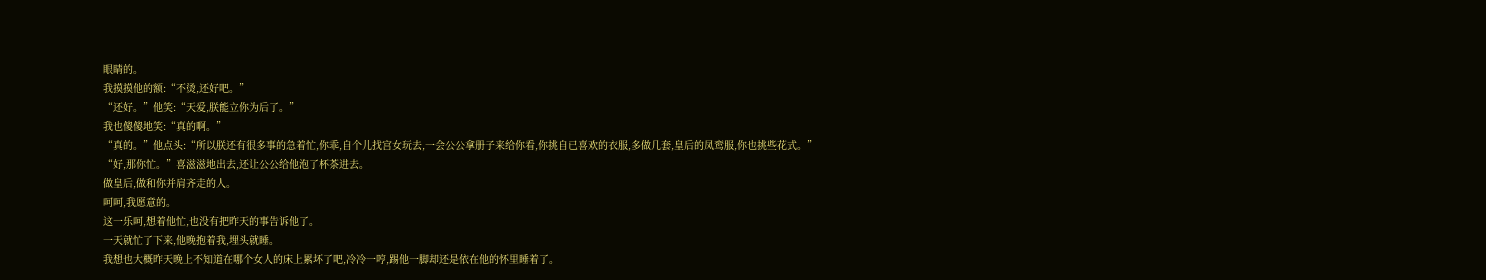眼睛的。
我摸摸他的额:“不烫,还好吧。”
“还好。”他笑:“天爱,朕能立你为后了。”
我也傻傻地笑:“真的啊。”
“真的。”他点头:“所以朕还有很多事的急着忙,你乖,自个儿找宫女玩去,一会公公拿册子来给你看,你挑自已喜欢的衣服,多做几套,皇后的凤鸾服,你也挑些花式。”
“好,那你忙。”喜滋滋地出去,还让公公给他泡了杯茶进去。
做皇后,做和你并肩齐走的人。
呵呵,我愿意的。
这一乐呵,想着他忙,也没有把昨天的事告诉他了。
一天就忙了下来,他晚抱着我,埋头就睡。
我想也大概昨天晚上不知道在哪个女人的床上累坏了吧,冷冷一哼,踢他一脚却还是依在他的怀里睡着了。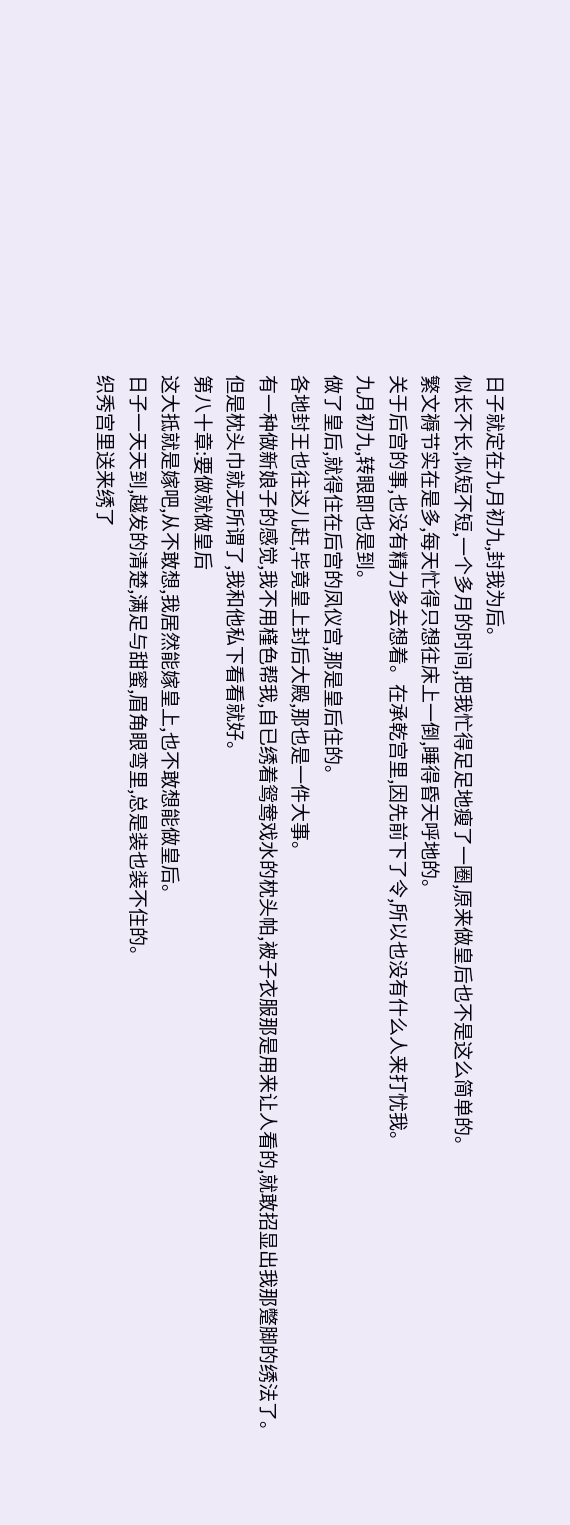日子就定在九月初九,封我为后。
似长不长,似短不短,一个多月的时间,把我忙得足足地瘦了一圈,原来做皇后也不是这么简单的。
繁文褥节实在是多,每天忙得只想往床上一倒,睡得昏天呼地的。
关于后宫的事,也没有精力多去想着。在承乾宫里,因先前下了令,所以也没有什么人来打忧我。
九月初九,转眼即也是到。
做了皇后,就得住在后宫的凤仪宫,那是皇后住的。
各地封王也往这儿赶,毕竟皇上封后大殿,那也是一件大事。
有一种做新娘子的感觉,我不用槿色帮我,自已绣着鸳鸯戏水的枕头帕,被子衣服那是用来让人看的,就敢招显出我那蹩脚的绣法了。
但是枕头巾就无所谓了,我和他私下看看就好。
第八十章:要做就做皇后
这大抵就是嫁吧,从不敢想,我居然能嫁皇上,也不敢想能做皇后。
日子一天天到,越发的清楚,满足与甜蜜,眉角眼弯里,总是装也装不住的。
织秀宫里送来绣了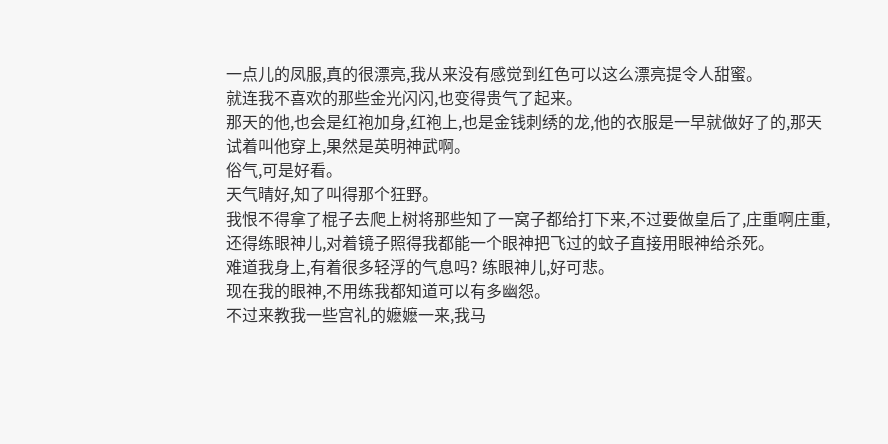一点儿的凤服,真的很漂亮,我从来没有感觉到红色可以这么漂亮提令人甜蜜。
就连我不喜欢的那些金光闪闪,也变得贵气了起来。
那天的他,也会是红袍加身,红袍上,也是金钱刺绣的龙,他的衣服是一早就做好了的,那天试着叫他穿上,果然是英明神武啊。
俗气,可是好看。
天气晴好,知了叫得那个狂野。
我恨不得拿了棍子去爬上树将那些知了一窝子都给打下来,不过要做皇后了,庄重啊庄重,还得练眼神儿,对着镜子照得我都能一个眼神把飞过的蚊子直接用眼神给杀死。
难道我身上,有着很多轻浮的气息吗? 练眼神儿,好可悲。
现在我的眼神,不用练我都知道可以有多幽怨。
不过来教我一些宫礼的嬷嬷一来,我马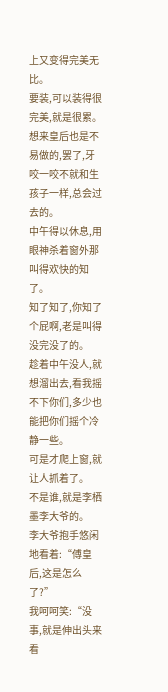上又变得完美无比。
要装,可以装得很完美,就是很累。想来皇后也是不易做的,罢了,牙咬一咬不就和生孩子一样,总会过去的。
中午得以休息,用眼神杀着窗外那叫得欢快的知了。
知了知了,你知了个屁啊,老是叫得没完没了的。
趁着中午没人,就想溜出去,看我摇不下你们,多少也能把你们摇个冷静一些。
可是才爬上窗,就让人抓着了。
不是谁,就是李栖墨李大爷的。
李大爷抱手悠闲地看着:“傅皇后,这是怎么了?”
我呵呵笑:“没事,就是伸出头来看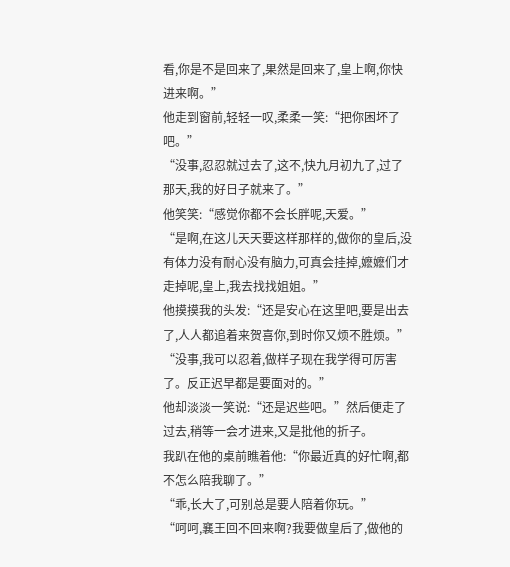看,你是不是回来了,果然是回来了,皇上啊,你快进来啊。”
他走到窗前,轻轻一叹,柔柔一笑:“把你困坏了吧。”
“没事,忍忍就过去了,这不,快九月初九了,过了那天,我的好日子就来了。”
他笑笑:“感觉你都不会长胖呢,天爱。”
“是啊,在这儿天天要这样那样的,做你的皇后,没有体力没有耐心没有脑力,可真会挂掉,嬷嬷们才走掉呢,皇上,我去找找姐姐。”
他摸摸我的头发:“还是安心在这里吧,要是出去了,人人都追着来贺喜你,到时你又烦不胜烦。”
“没事,我可以忍着,做样子现在我学得可厉害了。反正迟早都是要面对的。”
他却淡淡一笑说:“还是迟些吧。”然后便走了过去,稍等一会才进来,又是批他的折子。
我趴在他的桌前瞧着他:“你最近真的好忙啊,都不怎么陪我聊了。”
“乖,长大了,可别总是要人陪着你玩。”
“呵呵,襄王回不回来啊?我要做皇后了,做他的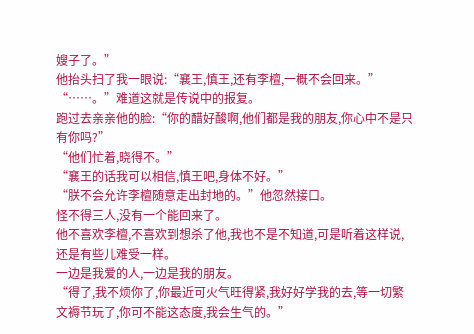嫂子了。”
他抬头扫了我一眼说:“襄王,慎王,还有李檀,一概不会回来。”
“……。”难道这就是传说中的报复。
跑过去亲亲他的脸:“你的醋好酸啊,他们都是我的朋友,你心中不是只有你吗?”
“他们忙着,晓得不。”
“襄王的话我可以相信,慎王吧,身体不好。”
“朕不会允许李檀随意走出封地的。”他忽然接口。
怪不得三人,没有一个能回来了。
他不喜欢李檀,不喜欢到想杀了他,我也不是不知道,可是听着这样说,还是有些儿难受一样。
一边是我爱的人,一边是我的朋友。
“得了,我不烦你了,你最近可火气旺得紧,我好好学我的去,等一切繁文褥节玩了,你可不能这态度,我会生气的。”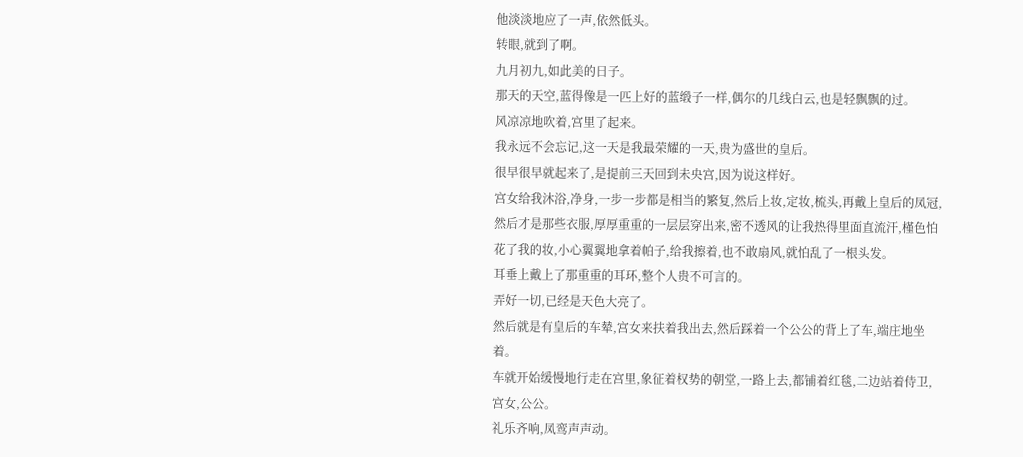他淡淡地应了一声,依然低头。
转眼,就到了啊。
九月初九,如此美的日子。
那天的天空,蓝得像是一匹上好的蓝缎子一样,偶尔的几线白云,也是轻飘飘的过。
风凉凉地吹着,宫里了起来。
我永远不会忘记,这一天是我最荣耀的一天,贵为盛世的皇后。
很早很早就起来了,是提前三天回到未央宫,因为说这样好。
宫女给我沐浴,净身,一步一步都是相当的繁复,然后上妆,定妆,梳头,再戴上皇后的凤冠,然后才是那些衣服,厚厚重重的一层层穿出来,密不透风的让我热得里面直流汗,槿色怕花了我的妆,小心翼翼地拿着帕子,给我擦着,也不敢扇风,就怕乱了一根头发。
耳垂上戴上了那重重的耳环,整个人贵不可言的。
弄好一切,已经是天色大亮了。
然后就是有皇后的车辇,宫女来扶着我出去,然后踩着一个公公的背上了车,端庄地坐着。
车就开始缓慢地行走在宫里,象征着权势的朝堂,一路上去,都铺着红毯,二边站着侍卫,宫女,公公。
礼乐齐响,凤鸾声声动。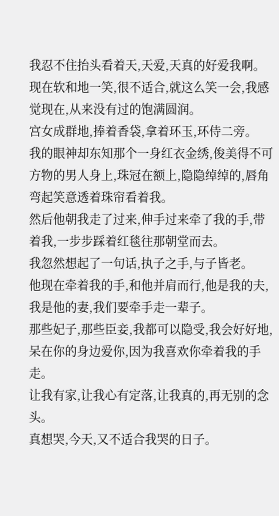我忍不住抬头看着天,天爱,天真的好爱我啊。
现在软和地一笑,很不适合,就这么笑一会,我感觉现在,从来没有过的饱满圆润。
宫女成群地,捧着香袋,拿着环玉,环侍二旁。
我的眼神却东知那个一身红衣金绣,俊美得不可方物的男人身上,珠冠在额上,隐隐绰绰的,唇角弯起笑意透着珠帘看着我。
然后他朝我走了过来,伸手过来牵了我的手,带着我,一步步踩着红毯往那朝堂而去。
我忽然想起了一句话,执子之手,与子皆老。
他现在牵着我的手,和他并肩而行,他是我的夫,我是他的妻,我们要牵手走一辈子。
那些妃子,那些臣妾,我都可以隐受,我会好好地,呆在你的身边爱你,因为我喜欢你牵着我的手走。
让我有家,让我心有定落,让我真的,再无别的念头。
真想哭,今天,又不适合我哭的日子。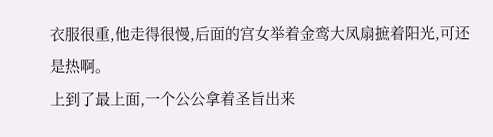衣服很重,他走得很慢,后面的宫女举着金鸾大凤扇摭着阳光,可还是热啊。
上到了最上面,一个公公拿着圣旨出来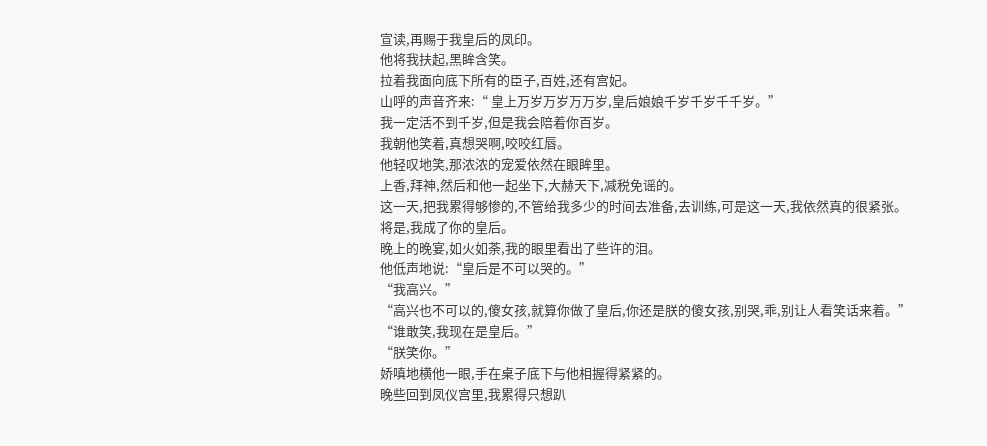宣读,再赐于我皇后的凤印。
他将我扶起,黑眸含笑。
拉着我面向底下所有的臣子,百姓,还有宫妃。
山呼的声音齐来:“ 皇上万岁万岁万万岁,皇后娘娘千岁千岁千千岁。”
我一定活不到千岁,但是我会陪着你百岁。
我朝他笑着,真想哭啊,咬咬红唇。
他轻叹地笑,那浓浓的宠爱依然在眼眸里。
上香,拜神,然后和他一起坐下,大赫天下,减税免谣的。
这一天,把我累得够惨的,不管给我多少的时间去准备,去训练,可是这一天,我依然真的很紧张。
将是,我成了你的皇后。
晚上的晚宴,如火如荼,我的眼里看出了些许的泪。
他低声地说:“皇后是不可以哭的。”
“我高兴。”
“高兴也不可以的,傻女孩,就算你做了皇后,你还是朕的傻女孩,别哭,乖,别让人看笑话来着。”
“谁敢笑,我现在是皇后。”
“朕笑你。”
娇嗔地横他一眼,手在桌子底下与他相握得紧紧的。
晚些回到凤仪宫里,我累得只想趴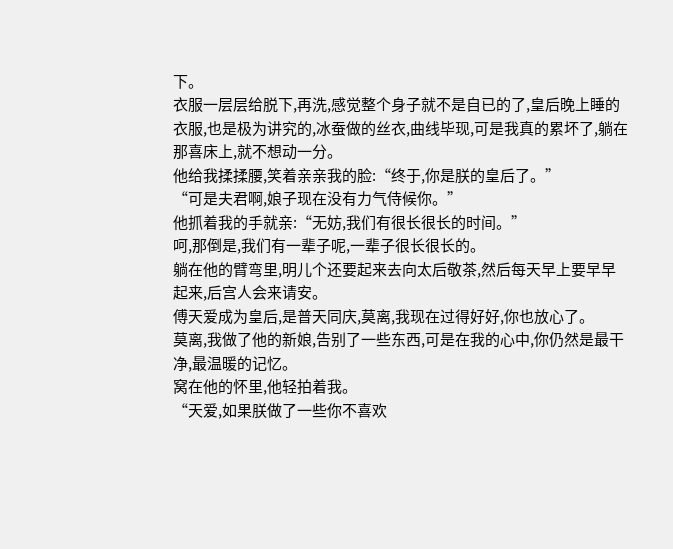下。
衣服一层层给脱下,再洗,感觉整个身子就不是自已的了,皇后晚上睡的衣服,也是极为讲究的,冰蚕做的丝衣,曲线毕现,可是我真的累坏了,躺在那喜床上,就不想动一分。
他给我揉揉腰,笑着亲亲我的脸:“终于,你是朕的皇后了。”
“可是夫君啊,娘子现在没有力气侍候你。”
他抓着我的手就亲:“无妨,我们有很长很长的时间。”
呵,那倒是,我们有一辈子呢,一辈子很长很长的。
躺在他的臂弯里,明儿个还要起来去向太后敬茶,然后每天早上要早早起来,后宫人会来请安。
傅天爱成为皇后,是普天同庆,莫离,我现在过得好好,你也放心了。
莫离,我做了他的新娘,告别了一些东西,可是在我的心中,你仍然是最干净,最温暖的记忆。
窝在他的怀里,他轻拍着我。
“天爱,如果朕做了一些你不喜欢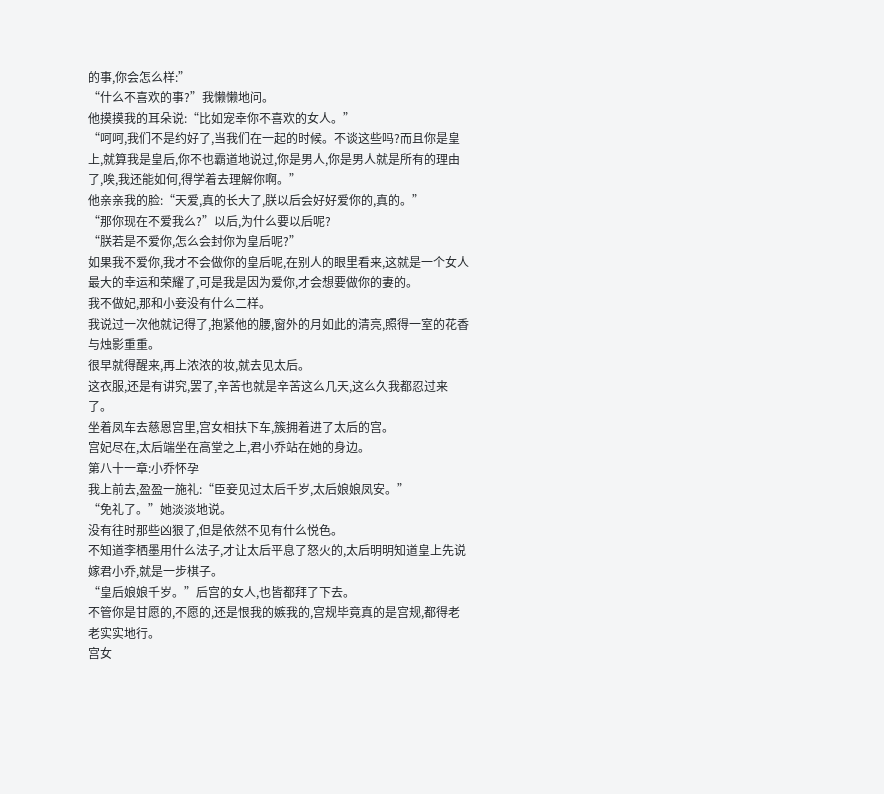的事,你会怎么样:”
“什么不喜欢的事?”我懒懒地问。
他摸摸我的耳朵说:“比如宠幸你不喜欢的女人。”
“呵呵,我们不是约好了,当我们在一起的时候。不谈这些吗?而且你是皇上,就算我是皇后,你不也霸道地说过,你是男人,你是男人就是所有的理由了,唉,我还能如何,得学着去理解你啊。”
他亲亲我的脸:“天爱,真的长大了,朕以后会好好爱你的,真的。”
“那你现在不爱我么?”以后,为什么要以后呢?
“朕若是不爱你,怎么会封你为皇后呢?”
如果我不爱你,我才不会做你的皇后呢,在别人的眼里看来,这就是一个女人最大的幸运和荣耀了,可是我是因为爱你,才会想要做你的妻的。
我不做妃,那和小妾没有什么二样。
我说过一次他就记得了,抱紧他的腰,窗外的月如此的清亮,照得一室的花香与烛影重重。
很早就得醒来,再上浓浓的妆,就去见太后。
这衣服,还是有讲究,罢了,辛苦也就是辛苦这么几天,这么久我都忍过来了。
坐着凤车去慈恩宫里,宫女相扶下车,簇拥着进了太后的宫。
宫妃尽在,太后端坐在高堂之上,君小乔站在她的身边。
第八十一章:小乔怀孕
我上前去,盈盈一施礼:“臣妾见过太后千岁,太后娘娘凤安。”
“免礼了。”她淡淡地说。
没有往时那些凶狠了,但是依然不见有什么悦色。
不知道李栖墨用什么法子,才让太后平息了怒火的,太后明明知道皇上先说嫁君小乔,就是一步棋子。
“皇后娘娘千岁。”后宫的女人,也皆都拜了下去。
不管你是甘愿的,不愿的,还是恨我的嫉我的,宫规毕竟真的是宫规,都得老老实实地行。
宫女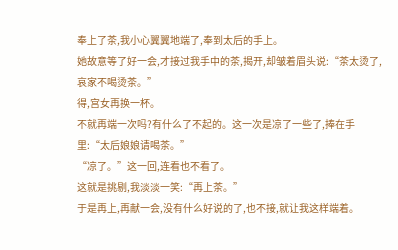奉上了茶,我小心翼翼地端了,奉到太后的手上。
她故意等了好一会,才接过我手中的茶,揭开,却皱着眉头说:“茶太烫了,哀家不喝烫茶。”
得,宫女再换一杯。
不就再端一次吗?有什么了不起的。这一次是凉了一些了,捧在手里:“太后娘娘请喝茶。”
“凉了。”这一回,连看也不看了。
这就是挑剔,我淡淡一笑:“再上茶。”
于是再上,再献一会,没有什么好说的了,也不接,就让我这样端着。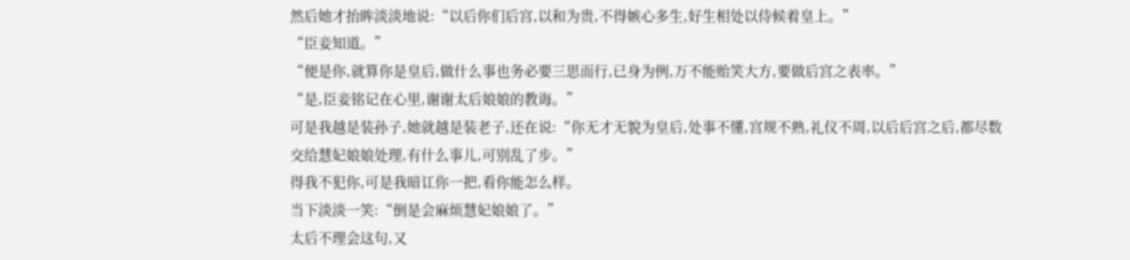然后她才抬眸淡淡地说:“以后你们后宫,以和为贵,不得嫉心多生,好生相处以侍候着皇上。”
“臣妾知道。”
“便是你,就算你是皇后,做什么事也务必要三思而行,已身为例,万不能贻笑大方,要做后宫之表率。”
“是,臣妾铭记在心里,谢谢太后娘娘的教诲。”
可是我越是装孙子,她就越是装老子,还在说:“你无才无貌为皇后,处事不懂,宫规不熟,礼仪不周,以后后宫之后,都尽数交给慧妃娘娘处理,有什么事儿,可别乱了步。”
得我不犯你,可是我暗讧你一把,看你能怎么样。
当下淡淡一笑:“倒是会麻烦慧妃娘娘了。”
太后不理会这句,又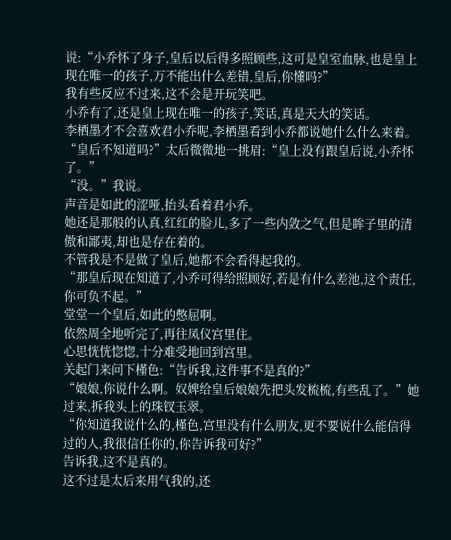说:“小乔怀了身子,皇后以后得多照顾些,这可是皇室血脉,也是皇上现在唯一的孩子,万不能出什么差错,皇后,你懂吗?”
我有些反应不过来,这不会是开玩笑吧。
小乔有了,还是皇上现在唯一的孩子,笑话,真是天大的笑话。
李栖墨才不会喜欢君小乔呢,李栖墨看到小乔都说她什么什么来着。
“皇后不知道吗?”太后微微地一挑眉:“皇上没有跟皇后说,小乔怀了。”
“没。”我说。
声音是如此的涩哑,抬头看着君小乔。
她还是那般的认真,红红的脸儿,多了一些内敛之气,但是眸子里的清傲和鄙夷,却也是存在着的。
不管我是不是做了皇后,她都不会看得起我的。
“那皇后现在知道了,小乔可得给照顾好,若是有什么差池,这个责任,你可负不起。”
堂堂一个皇后,如此的憋屈啊。
依然周全地听完了,再往凤仪宫里住。
心思恍恍惚惚,十分难受地回到宫里。
关起门来问下槿色:“告诉我,这件事不是真的?”
“娘娘,你说什么啊。奴婢给皇后娘娘先把头发梳梳,有些乱了。”她过来,拆我头上的珠钗玉翠。
“你知道我说什么的,槿色,宫里没有什么朋友,更不要说什么能信得过的人,我很信任你的,你告诉我可好?”
告诉我,这不是真的。
这不过是太后来用气我的,还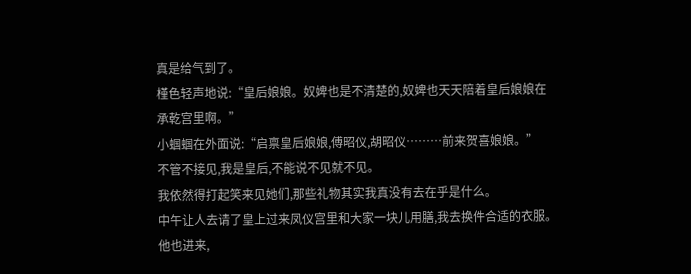真是给气到了。
槿色轻声地说:“皇后娘娘。奴婢也是不清楚的,奴婢也天天陪着皇后娘娘在承乾宫里啊。”
小蝈蝈在外面说:“启禀皇后娘娘,傅昭仪,胡昭仪………前来贺喜娘娘。”
不管不接见,我是皇后,不能说不见就不见。
我依然得打起笑来见她们,那些礼物其实我真没有去在乎是什么。
中午让人去请了皇上过来凤仪宫里和大家一块儿用膳,我去换件合适的衣服。
他也进来,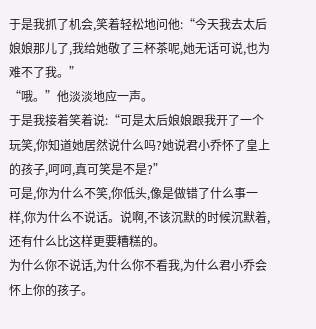于是我抓了机会,笑着轻松地问他:“今天我去太后娘娘那儿了,我给她敬了三杯茶呢,她无话可说,也为难不了我。”
“哦。”他淡淡地应一声。
于是我接着笑着说:“可是太后娘娘跟我开了一个玩笑,你知道她居然说什么吗?她说君小乔怀了皇上的孩子,呵呵,真可笑是不是?”
可是,你为什么不笑,你低头,像是做错了什么事一样,你为什么不说话。说啊,不该沉默的时候沉默着,还有什么比这样更要糟糕的。
为什么你不说话,为什么你不看我,为什么君小乔会怀上你的孩子。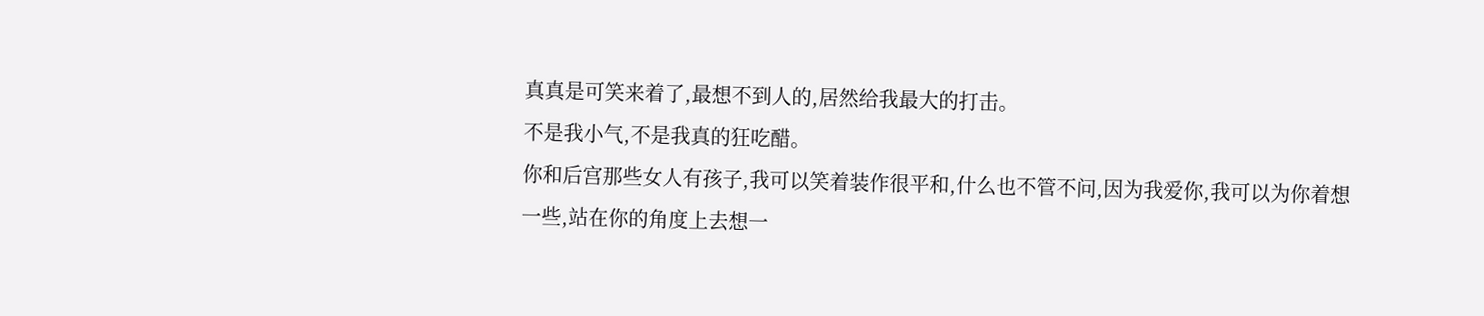真真是可笑来着了,最想不到人的,居然给我最大的打击。
不是我小气,不是我真的狂吃醋。
你和后宫那些女人有孩子,我可以笑着装作很平和,什么也不管不问,因为我爱你,我可以为你着想一些,站在你的角度上去想一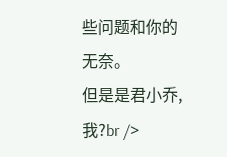些问题和你的无奈。
但是是君小乔,我?br />